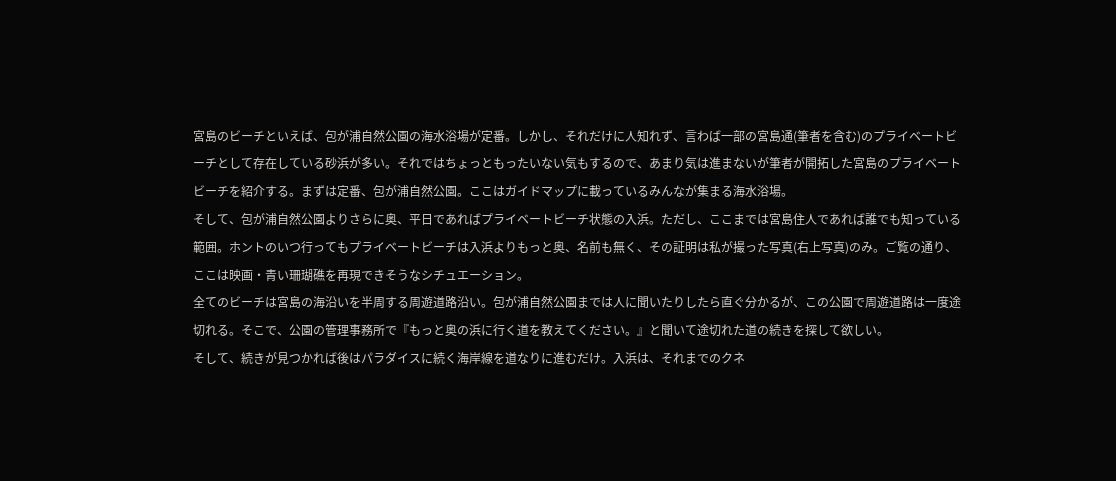宮島のビーチといえば、包が浦自然公園の海水浴場が定番。しかし、それだけに人知れず、言わば一部の宮島通(筆者を含む)のプライベートビーチとして存在している砂浜が多い。それではちょっともったいない気もするので、あまり気は進まないが筆者が開拓した宮島のプライベートビーチを紹介する。まずは定番、包が浦自然公園。ここはガイドマップに載っているみんなが集まる海水浴場。
そして、包が浦自然公園よりさらに奥、平日であればプライベートビーチ状態の入浜。ただし、ここまでは宮島住人であれば誰でも知っている範囲。ホントのいつ行ってもプライベートビーチは入浜よりもっと奥、名前も無く、その証明は私が撮った写真(右上写真)のみ。ご覧の通り、ここは映画・青い珊瑚礁を再現できそうなシチュエーション。
全てのビーチは宮島の海沿いを半周する周遊道路沿い。包が浦自然公園までは人に聞いたりしたら直ぐ分かるが、この公園で周遊道路は一度途切れる。そこで、公園の管理事務所で『もっと奥の浜に行く道を教えてください。』と聞いて途切れた道の続きを探して欲しい。
そして、続きが見つかれば後はパラダイスに続く海岸線を道なりに進むだけ。入浜は、それまでのクネ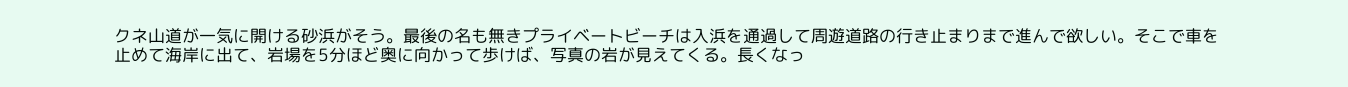クネ山道が一気に開ける砂浜がそう。最後の名も無きプライベートビーチは入浜を通過して周遊道路の行き止まりまで進んで欲しい。そこで車を止めて海岸に出て、岩場を5分ほど奥に向かって歩けば、写真の岩が見えてくる。長くなっ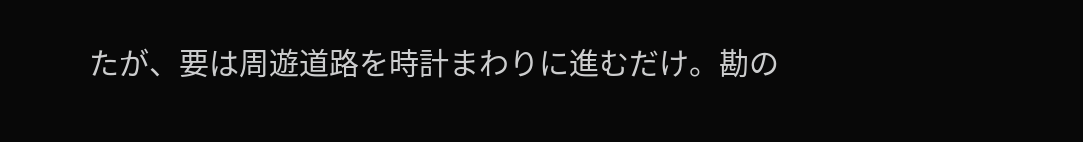たが、要は周遊道路を時計まわりに進むだけ。勘の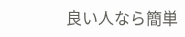良い人なら簡単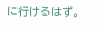に行けるはず。